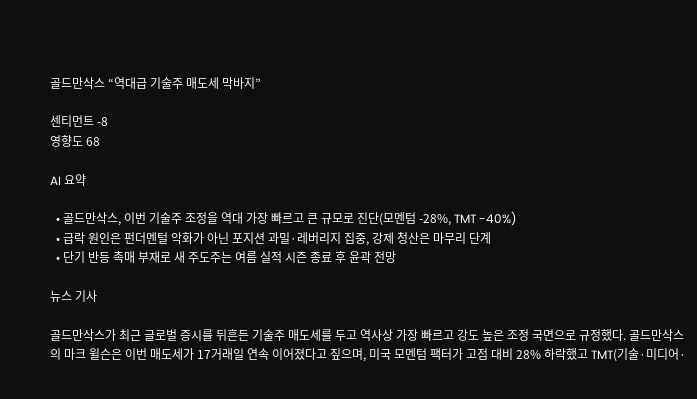골드만삭스 “역대급 기술주 매도세 막바지”

센티먼트 -8
영향도 68

AI 요약

  • 골드만삭스, 이번 기술주 조정을 역대 가장 빠르고 큰 규모로 진단(모멘텀 -28%, TMT -40%)
  • 급락 원인은 펀더멘털 악화가 아닌 포지션 과밀·레버리지 집중, 강제 청산은 마무리 단계
  • 단기 반등 촉매 부재로 새 주도주는 여름 실적 시즌 종료 후 윤곽 전망

뉴스 기사

골드만삭스가 최근 글로벌 증시를 뒤흔든 기술주 매도세를 두고 역사상 가장 빠르고 강도 높은 조정 국면으로 규정했다. 골드만삭스의 마크 윌슨은 이번 매도세가 17거래일 연속 이어졌다고 짚으며, 미국 모멘텀 팩터가 고점 대비 28% 하락했고 TMT(기술·미디어·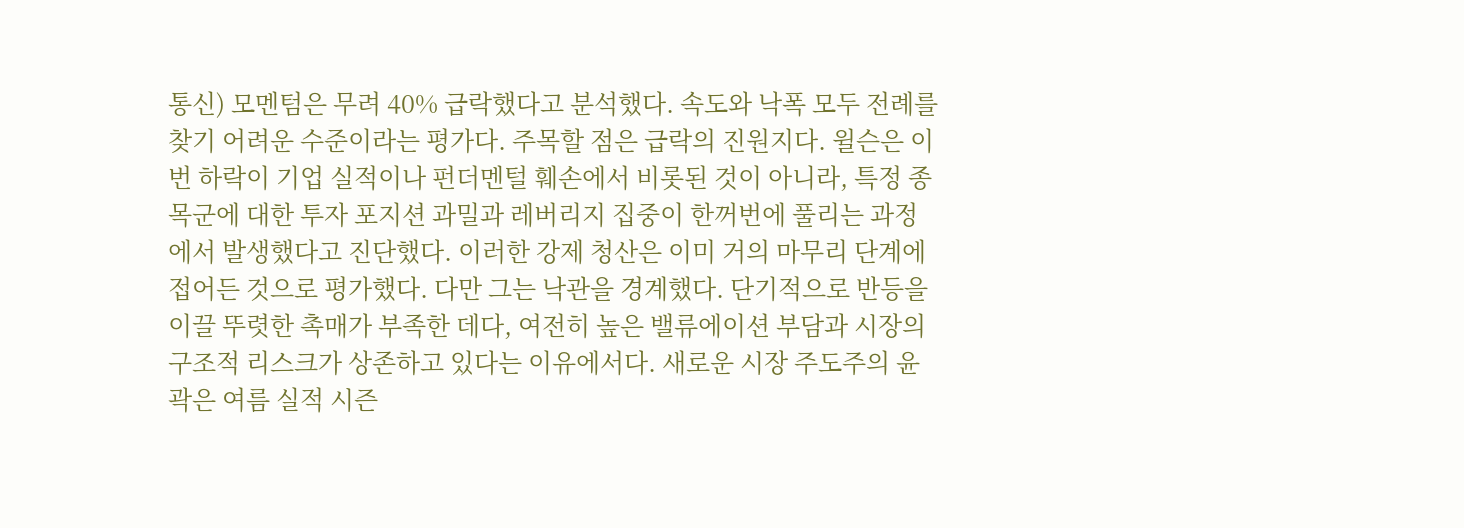통신) 모멘텀은 무려 40% 급락했다고 분석했다. 속도와 낙폭 모두 전례를 찾기 어려운 수준이라는 평가다. 주목할 점은 급락의 진원지다. 윌슨은 이번 하락이 기업 실적이나 펀더멘털 훼손에서 비롯된 것이 아니라, 특정 종목군에 대한 투자 포지션 과밀과 레버리지 집중이 한꺼번에 풀리는 과정에서 발생했다고 진단했다. 이러한 강제 청산은 이미 거의 마무리 단계에 접어든 것으로 평가했다. 다만 그는 낙관을 경계했다. 단기적으로 반등을 이끌 뚜렷한 촉매가 부족한 데다, 여전히 높은 밸류에이션 부담과 시장의 구조적 리스크가 상존하고 있다는 이유에서다. 새로운 시장 주도주의 윤곽은 여름 실적 시즌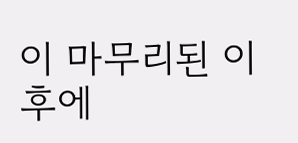이 마무리된 이후에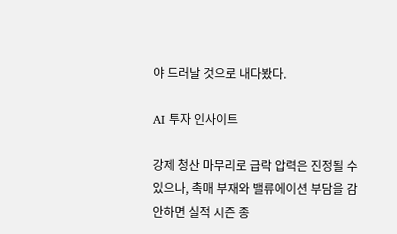야 드러날 것으로 내다봤다.

AI 투자 인사이트

강제 청산 마무리로 급락 압력은 진정될 수 있으나, 촉매 부재와 밸류에이션 부담을 감안하면 실적 시즌 종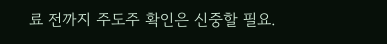료 전까지 주도주 확인은 신중할 필요.